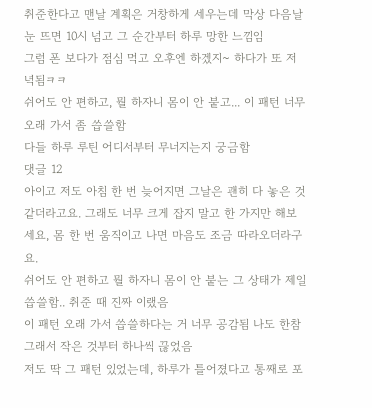취준한다고 맨날 계획은 거창하게 세우는데 막상 다음날 눈 뜨면 10시 넘고 그 순간부터 하루 망한 느낌임
그럼 폰 보다가 점심 먹고 오후엔 하겠지~ 하다가 또 저녁됨ㅋㅋ
쉬어도 안 편하고, 뭘 하자니 몸이 안 붙고... 이 패턴 너무 오래 가서 좀 씁쓸함
다들 하루 루틴 어디서부터 무너지는지 궁금함
댓글 12
아이고 저도 아침 한 번 늦어지면 그날은 괜히 다 놓은 것 같더라고요. 그래도 너무 크게 잡지 말고 한 가지만 해보세요, 몸 한 번 움직이고 나면 마음도 조금 따라오더라구요.
쉬어도 안 편하고 뭘 하자니 몸이 안 붙는 그 상태가 제일 씁쓸함.. 취준 때 진짜 이랬음
이 패턴 오래 가서 씁쓸하다는 거 너무 공감됨 나도 한참 그래서 작은 것부터 하나씩 끊었음
저도 딱 그 패턴 있었는데, 하루가 틀어졌다고 통째로 포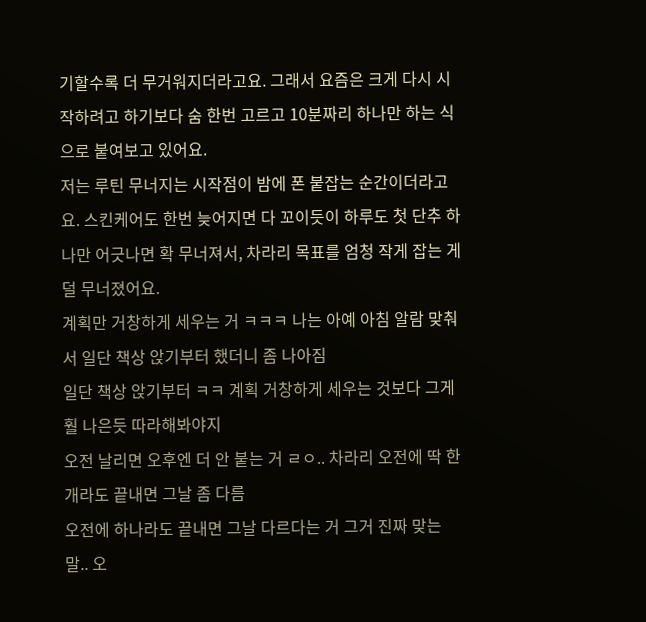기할수록 더 무거워지더라고요. 그래서 요즘은 크게 다시 시작하려고 하기보다 숨 한번 고르고 10분짜리 하나만 하는 식으로 붙여보고 있어요.
저는 루틴 무너지는 시작점이 밤에 폰 붙잡는 순간이더라고요. 스킨케어도 한번 늦어지면 다 꼬이듯이 하루도 첫 단추 하나만 어긋나면 확 무너져서, 차라리 목표를 엄청 작게 잡는 게 덜 무너졌어요.
계획만 거창하게 세우는 거 ㅋㅋㅋ 나는 아예 아침 알람 맞춰서 일단 책상 앉기부터 했더니 좀 나아짐
일단 책상 앉기부터 ㅋㅋ 계획 거창하게 세우는 것보다 그게 훨 나은듯 따라해봐야지
오전 날리면 오후엔 더 안 붙는 거 ㄹㅇ.. 차라리 오전에 딱 한 개라도 끝내면 그날 좀 다름
오전에 하나라도 끝내면 그날 다르다는 거 그거 진짜 맞는 말.. 오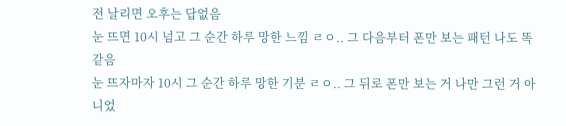전 날리면 오후는 답없음
눈 뜨면 10시 넘고 그 순간 하루 망한 느낌 ㄹㅇ.. 그 다음부터 폰만 보는 패턴 나도 똑같음
눈 뜨자마자 10시 그 순간 하루 망한 기분 ㄹㅇ.. 그 뒤로 폰만 보는 거 나만 그런 거 아니었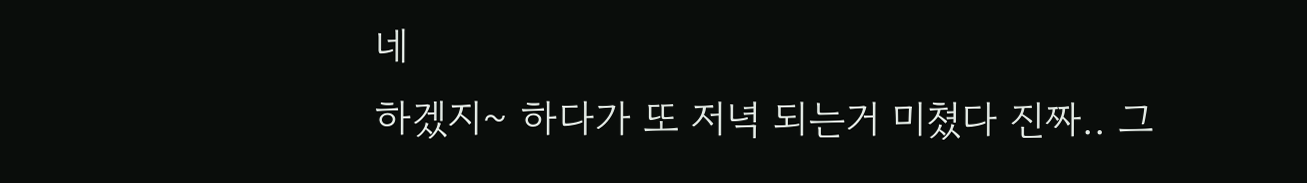네
하겠지~ 하다가 또 저녁 되는거 미쳤다 진짜.. 그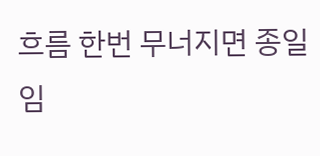흐름 한번 무너지면 종일임